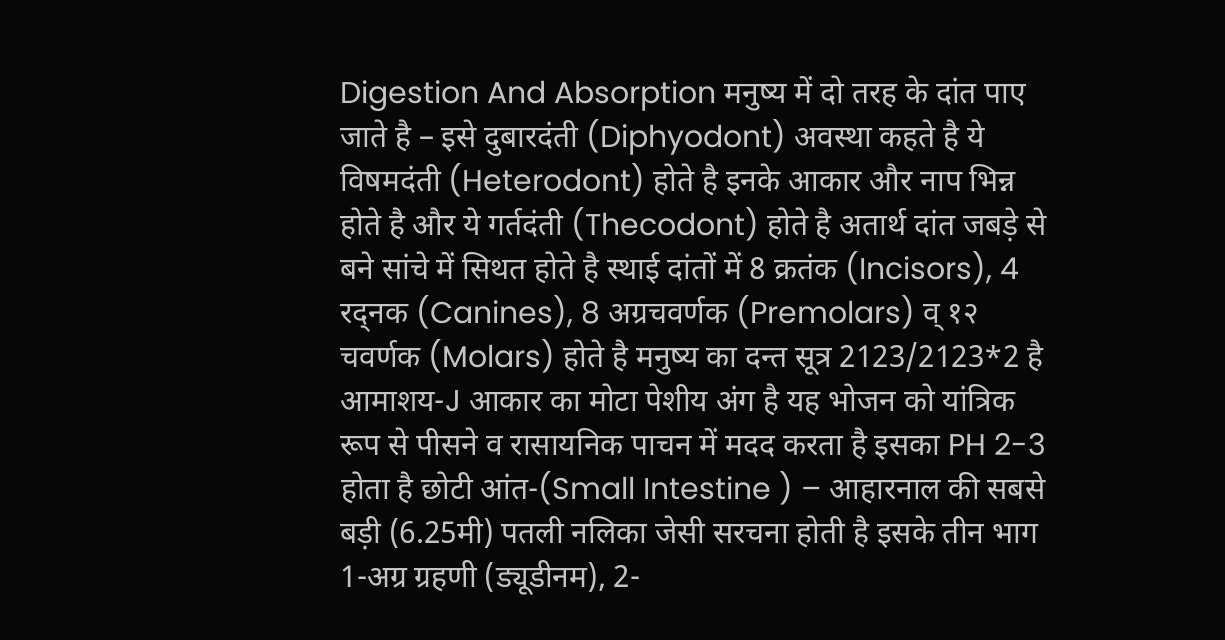Digestion And Absorption मनुष्य में दो तरह के दांत पाए जाते है – इसे दुबारदंती (Diphyodont) अवस्था कहते है ये विषमदंती (Heterodont) होते है इनके आकार और नाप भिन्न होते है और ये गर्तदंती (Thecodont) होते है अतार्थ दांत जबड़े से बने सांचे में सिथत होते है स्थाई दांतों में 8 क्रतंक (Incisors), 4 रद्नक (Canines), 8 अग्रचवर्णक (Premolars) व् १२ चवर्णक (Molars) होते है मनुष्य का दन्त सूत्र 2123/2123*2 है आमाशय-J आकार का मोटा पेशीय अंग है यह भोजन को यांत्रिक रूप से पीसने व रासायनिक पाचन में मदद करता है इसका PH 2-3 होता है छोटी आंत-(Small Intestine ) – आहारनाल की सबसे बड़ी (6.25मी) पतली नलिका जेसी सरचना होती है इसके तीन भाग 1-अग्र ग्रहणी (ड्यूडीनम), 2-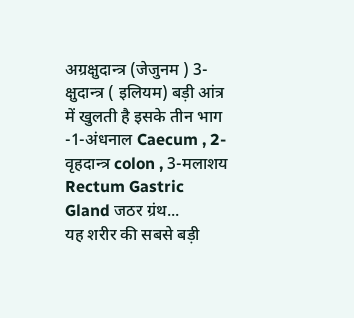अग्रक्षुदान्त्र (जेजुनम ) 3-क्षुदान्त्र ( इलियम) बड़ी आंत्र में खुलती है इसके तीन भाग -1-अंधनाल Caecum , 2-वृहदान्त्र colon , 3-मलाशय Rectum Gastric Gland जठर ग्रंथ...
यह शरीर की सबसे बड़ी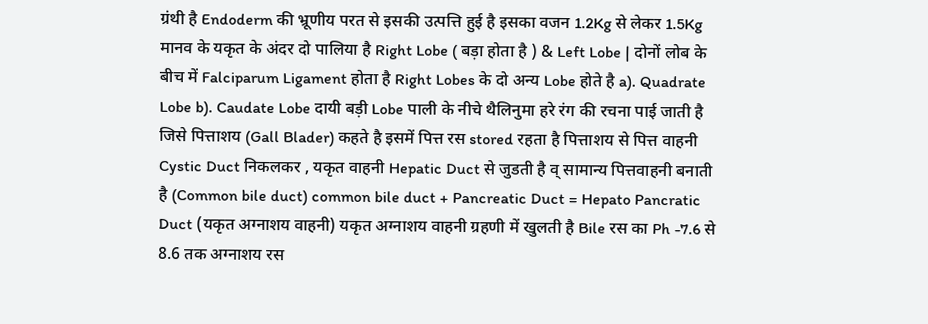ग्रंथी है Endoderm की भ्रूणीय परत से इसकी उत्पत्ति हुई है इसका वजन 1.2Kg से लेकर 1.5Kg मानव के यकृत के अंदर दो पालिया है Right Lobe ( बड़ा होता है ) & Left Lobe | दोनों लोब के बीच में Falciparum Ligament होता है Right Lobes के दो अन्य Lobe होते है a). Quadrate Lobe b). Caudate Lobe दायी बड़ी Lobe पाली के नीचे थैलिनुमा हरे रंग की रचना पाई जाती है जिसे पित्ताशय (Gall Blader) कहते है इसमें पित्त रस stored रहता है पित्ताशय से पित्त वाहनी Cystic Duct निकलकर , यकृत वाहनी Hepatic Duct से जुडती है व् सामान्य पित्तवाहनी बनाती है (Common bile duct) common bile duct + Pancreatic Duct = Hepato Pancratic Duct (यकृत अग्नाशय वाहनी) यकृत अग्नाशय वाहनी ग्रहणी में खुलती है Bile रस का Ph -7.6 से 8.6 तक अग्नाशय रस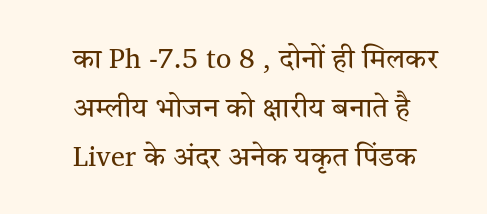का Ph -7.5 to 8 , दोनों ही मिलकर अम्लीय भोजन को क्षारीय बनाते है Liver के अंदर अनेक यकृत पिंडक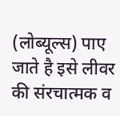(लोब्यूल्स) पाए जाते है इसे लीवर की संरचात्मक व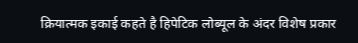क्रियात्मक इकाई कहते है हिपेटिक लोब्यूल के अंदर विशेष प्रकार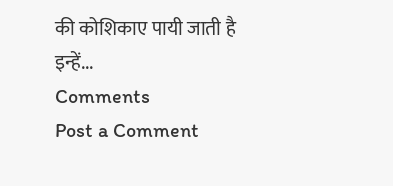की कोशिकाए पायी जाती है इन्हें...
Comments
Post a Comment